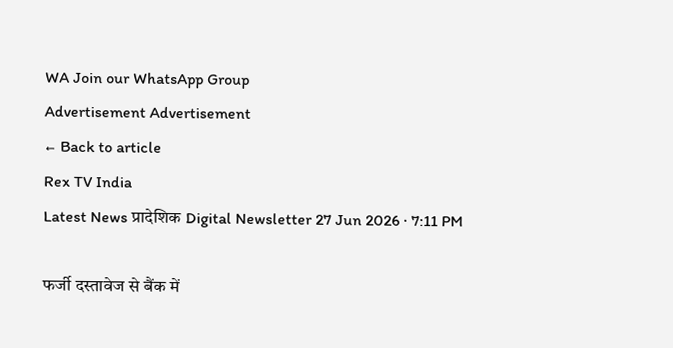WA Join our WhatsApp Group
Advertisement Advertisement
← Back to article
Rex TV India
Latest News प्रादेशिक Digital Newsletter 27 Jun 2026 · 7:11 PM

फर्जी दस्तावेज से बैंक में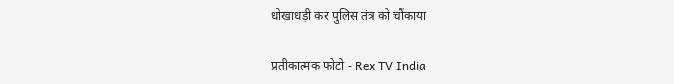धोखाधड़ी कर पुलिस तंत्र को चौंकाया

प्रतीकात्मक फोटो - Rex TV India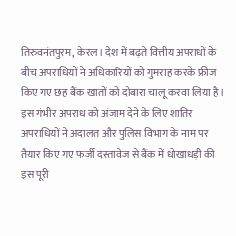तिरुवनंतपुरम, केरल। देश में बढ़ते वित्तीय अपराधों के बीच अपराधियों ने अधिकारियों को गुमराह करके फ्रीज किए गए छह बैंक खातों को दोबारा चालू करवा लिया है। इस गंभीर अपराध को अंजाम देने के लिए शातिर अपराधियों ने अदालत और पुलिस विभाग के नाम पर तैयार किए गए फर्जी दस्तावेज से बैंक में धोखाधड़ी की इस पूरी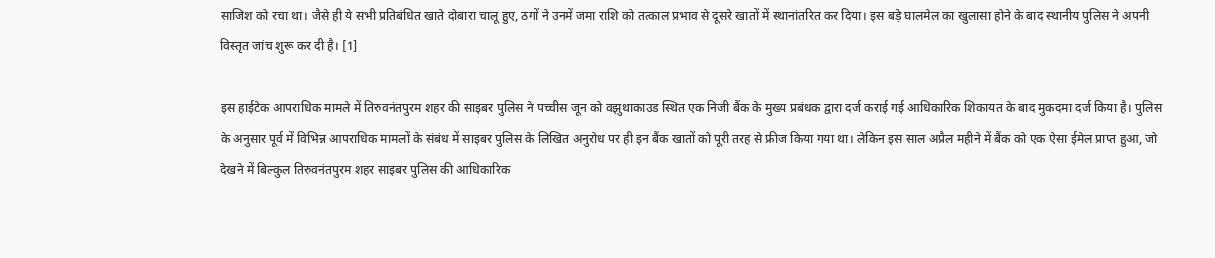साजिश को रचा था। जैसे ही ये सभी प्रतिबंधित खाते दोबारा चालू हुए, ठगों ने उनमें जमा राशि को तत्काल प्रभाव से दूसरे खातों में स्थानांतरित कर दिया। इस बड़े घालमेल का खुलासा होने के बाद स्थानीय पुलिस ने अपनी विस्तृत जांच शुरू कर दी है। [1]

इस हाईटेक आपराधिक मामले में तिरुवनंतपुरम शहर की साइबर पुलिस ने पच्चीस जून को वझुथाकाउड स्थित एक निजी बैंक के मुख्य प्रबंधक द्वारा दर्ज कराई गई आधिकारिक शिकायत के बाद मुकदमा दर्ज किया है। पुलिस के अनुसार पूर्व में विभिन्न आपराधिक मामलों के संबंध में साइबर पुलिस के लिखित अनुरोध पर ही इन बैंक खातों को पूरी तरह से फ्रीज किया गया था। लेकिन इस साल अप्रैल महीने में बैंक को एक ऐसा ईमेल प्राप्त हुआ, जो देखने में बिल्कुल तिरुवनंतपुरम शहर साइबर पुलिस की आधिकारिक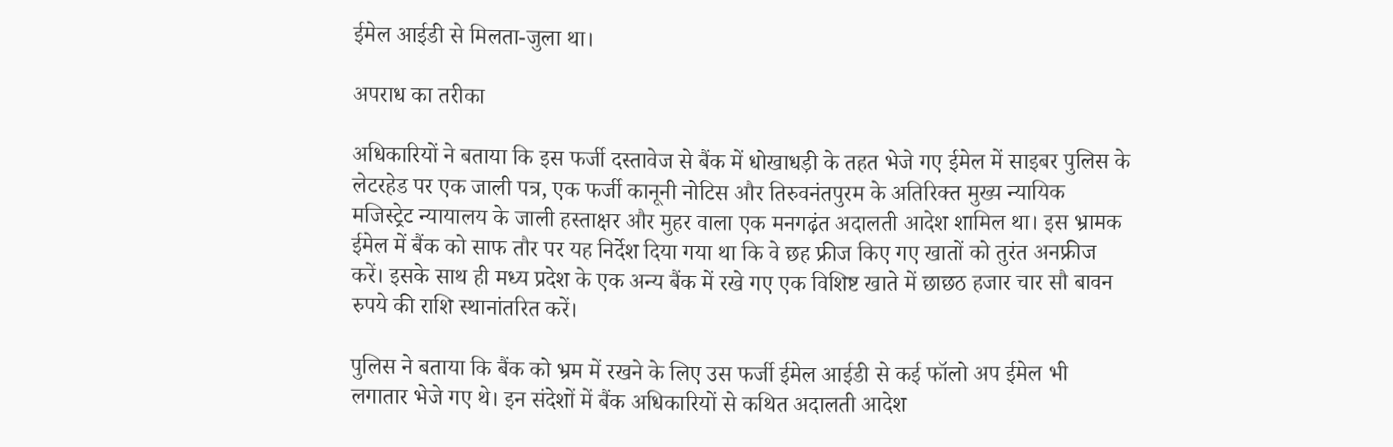ईमेल आईडी से मिलता-जुला था।

अपराध का तरीका

अधिकारियों ने बताया कि इस फर्जी दस्तावेज से बैंक में धोखाधड़ी के तहत भेजे गए ईमेल में साइबर पुलिस के लेटरहेड पर एक जाली पत्र, एक फर्जी कानूनी नोटिस और तिरुवनंतपुरम के अतिरिक्त मुख्य न्यायिक मजिस्ट्रेट न्यायालय के जाली हस्ताक्षर और मुहर वाला एक मनगढ़ंत अदालती आदेश शामिल था। इस भ्रामक ईमेल में बैंक को साफ तौर पर यह निर्देश दिया गया था कि वे छह फ्रीज किए गए खातों को तुरंत अनफ्रीज करें। इसके साथ ही मध्य प्रदेश के एक अन्य बैंक में रखे गए एक विशिष्ट खाते में छाछठ हजार चार सौ बावन रुपये की राशि स्थानांतरित करें।

पुलिस ने बताया कि बैंक को भ्रम में रखने के लिए उस फर्जी ईमेल आईडी से कई फॉलो अप ईमेल भी लगातार भेजे गए थे। इन संदेशों में बैंक अधिकारियों से कथित अदालती आदेश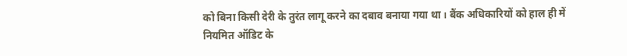को बिना किसी देरी के तुरंत लागू करने का दबाव बनाया गया था। बैंक अधिकारियों को हाल ही में नियमित ऑडिट के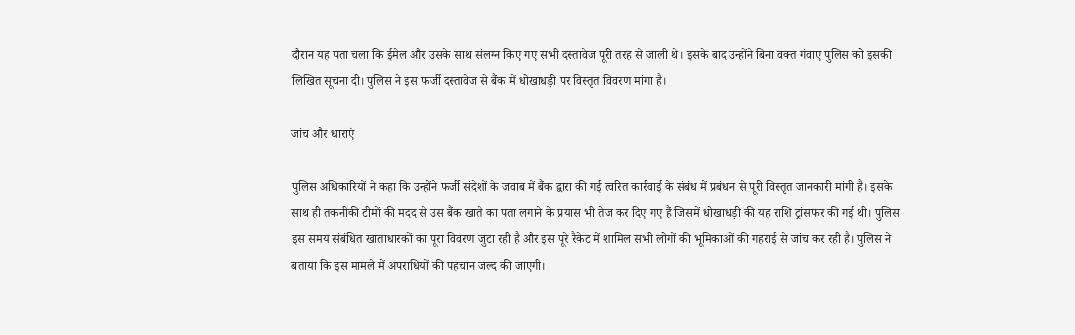दौरान यह पता चला कि ईमेल और उसके साथ संलग्न किए गए सभी दस्तावेज पूरी तरह से जाली थे। इसके बाद उन्होंने बिना वक्त गंवाए पुलिस को इसकी लिखित सूचना दी। पुलिस ने इस फर्जी दस्तावेज से बैंक में धोखाधड़ी पर विस्तृत विवरण मांगा है।

जांच और धाराएं

पुलिस अधिकारियों ने कहा कि उन्होंने फर्जी संदेशों के जवाब में बैंक द्वारा की गई त्वरित कार्रवाई के संबंध में प्रबंधन से पूरी विस्तृत जानकारी मांगी है। इसके साथ ही तकनीकी टीमों की मदद से उस बैंक खाते का पता लगाने के प्रयास भी तेज कर दिए गए हैं जिसमें धोखाधड़ी की यह राशि ट्रांसफर की गई थी। पुलिस इस समय संबंधित खाताधारकों का पूरा विवरण जुटा रही है और इस पूरे रैकेट में शामिल सभी लोगों की भूमिकाओं की गहराई से जांच कर रही है। पुलिस ने बताया कि इस मामले में अपराधियों की पहचान जल्द की जाएगी।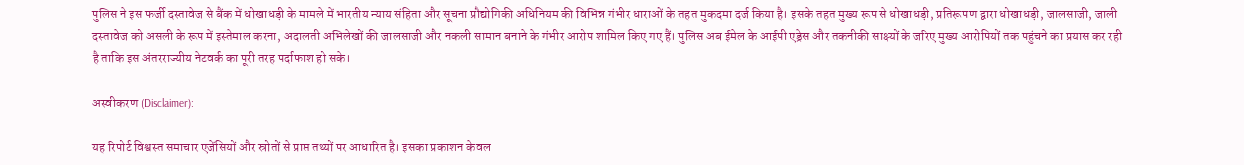पुलिस ने इस फर्जी दस्तावेज से बैंक में धोखाधड़ी के मामले में भारतीय न्याय संहिता और सूचना प्रौद्योगिकी अधिनियम की विभिन्न गंभीर धाराओं के तहत मुकदमा दर्ज किया है। इसके तहत मुख्य रूप से धोखाधड़ी, प्रतिरूपण द्वारा धोखाधड़ी, जालसाजी, जाली दस्तावेज को असली के रूप में इस्तेमाल करना, अदालती अभिलेखों की जालसाजी और नकली सामान बनाने के गंभीर आरोप शामिल किए गए हैं। पुलिस अब ईमेल के आईपी एड्रेस और तकनीकी साक्ष्यों के जरिए मुख्य आरोपियों तक पहुंचने का प्रयास कर रही है ताकि इस अंतरराज्यीय नेटवर्क का पूरी तरह पर्दाफाश हो सके।

अस्वीकरण (Disclaimer):

यह रिपोर्ट विश्वस्त समाचार एजेंसियों और स्रोतों से प्राप्त तथ्यों पर आधारित है। इसका प्रकाशन केवल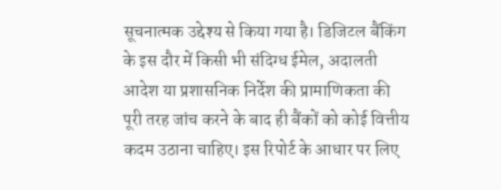सूचनात्मक उद्देश्य से किया गया है। डिजिटल बैंकिंग के इस दौर में किसी भी संदिग्ध ईमेल, अदालती आदेश या प्रशासनिक निर्देश की प्रामाणिकता की पूरी तरह जांच करने के बाद ही बैंकों को कोई वित्तीय कदम उठाना चाहिए। इस रिपोर्ट के आधार पर लिए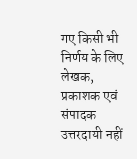गए किसी भी निर्णय के लिए लेखक, प्रकाशक एवं संपादक उत्तरदायी नहीं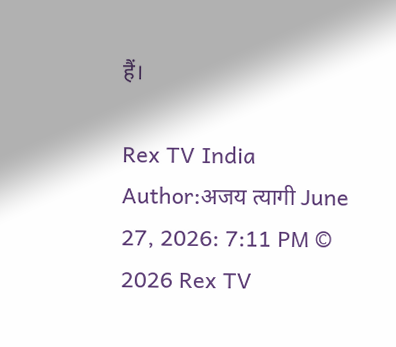हैं।

Rex TV India Author:अजय त्यागी June 27, 2026: 7:11 PM © 2026 Rex TV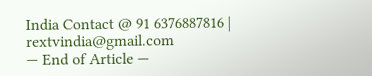India Contact @ 91 6376887816 | rextvindia@gmail.com
— End of Article —